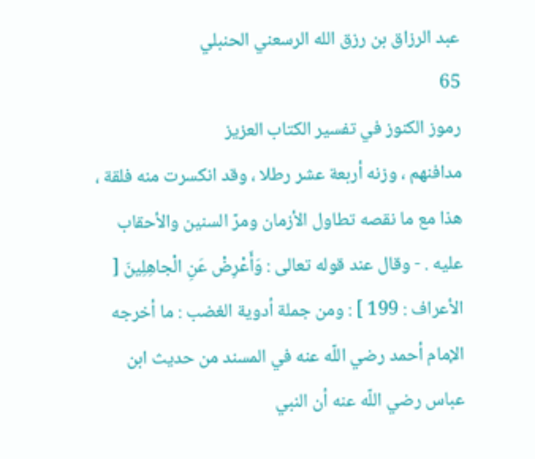عبد الرزاق بن رزق الله الرسعني الحنبلي
65
رموز الكنوز في تفسير الكتاب العزيز
مدافنهم ، وزنه أربعة عشر رطلا ، وقد انكسرت منه فلقة ، هذا مع ما نقصه تطاول الأزمان ومرّ السنين والأحقاب عليه . - وقال عند قوله تعالى : وَأَعْرِضْ عَنِ الْجاهِلِينَ [ الأعراف : 199 ] : ومن جملة أدوية الغضب : ما أخرجه الإمام أحمد رضي اللّه عنه في المسند من حديث ابن عباس رضي اللّه عنه أن النبي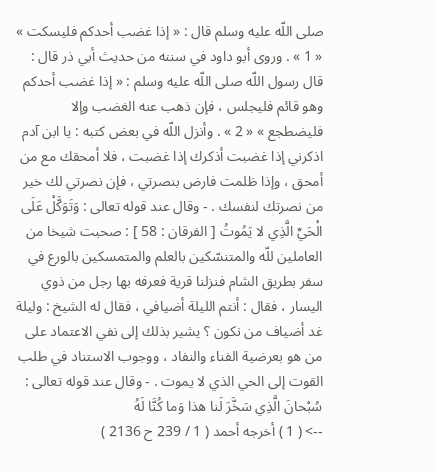صلى اللّه عليه وسلم قال : « إذا غضب أحدكم فليسكت » « 1 » . وروى أبو داود في سننه من حديث أبي ذر قال : قال رسول اللّه صلى اللّه عليه وسلم : « إذا غضب أحدكم وهو قائم فليجلس ، فإن ذهب عنه الغضب وإلا فليضطجع » « 2 » . وأنزل اللّه في بعض كتبه : يا ابن آدم اذكرني إذا غضبت أذكرك إذا غضبت ، فلا أمحقك مع من أمحق ، وإذا ظلمت فارض بنصرتي ، فإن نصرتي لك خير من نصرتك لنفسك . - وقال عند قوله تعالى : وَتَوَكَّلْ عَلَى الْحَيِّ الَّذِي لا يَمُوتُ [ الفرقان : 58 ] : صحبت شيخا من العاملين للّه والمتنسّكين بالعلم والمتمسكين بالورع في سفر بطريق الشام فنزلنا قرية فعرفه بها رجل من ذوي اليسار ، فقال : أنتم الليلة أضيافي ، فقال له الشيخ : وليلة غد أضياف من نكون ؟ يشير بذلك إلى نفي الاعتماد على من هو بعرضية الفناء والنفاد ، ووجوب الاستناد في طلب القوت إلى الحي الذي لا يموت . - وقال عند قوله تعالى : سُبْحانَ الَّذِي سَخَّرَ لَنا هذا وَما كُنَّا لَهُ
--> ( 1 ) أخرجه أحمد ( 1 / 239 ح 2136 )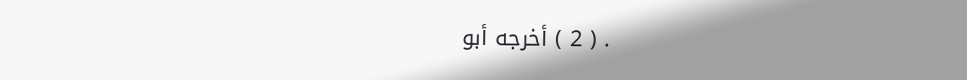. ( 2 ) أخرجه أبو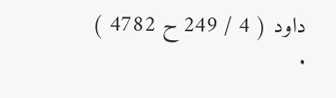داود ( 4 / 249 ح 4782 ) .